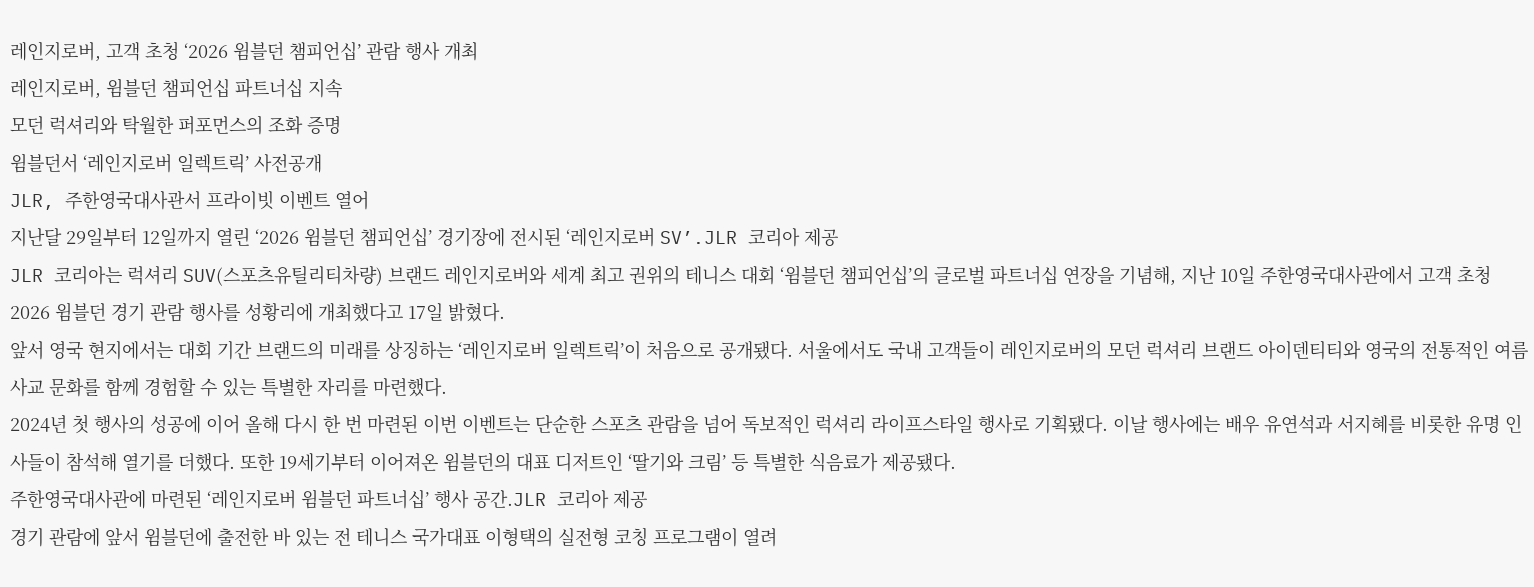레인지로버, 고객 초청 ‘2026 윔블던 챔피언십’ 관람 행사 개최
레인지로버, 윔블던 챔피언십 파트너십 지속
모던 럭셔리와 탁월한 퍼포먼스의 조화 증명
윔블던서 ‘레인지로버 일렉트릭’ 사전공개
JLR, 주한영국대사관서 프라이빗 이벤트 열어
지난달 29일부터 12일까지 열린 ‘2026 윔블던 챔피언십’ 경기장에 전시된 ‘레인지로버 SV’.JLR 코리아 제공
JLR 코리아는 럭셔리 SUV(스포츠유틸리티차량) 브랜드 레인지로버와 세계 최고 권위의 테니스 대회 ‘윔블던 챔피언십’의 글로벌 파트너십 연장을 기념해, 지난 10일 주한영국대사관에서 고객 초청 2026 윔블던 경기 관람 행사를 성황리에 개최했다고 17일 밝혔다.
앞서 영국 현지에서는 대회 기간 브랜드의 미래를 상징하는 ‘레인지로버 일렉트릭’이 처음으로 공개됐다. 서울에서도 국내 고객들이 레인지로버의 모던 럭셔리 브랜드 아이덴티티와 영국의 전통적인 여름 사교 문화를 함께 경험할 수 있는 특별한 자리를 마련했다.
2024년 첫 행사의 성공에 이어 올해 다시 한 번 마련된 이번 이벤트는 단순한 스포츠 관람을 넘어 독보적인 럭셔리 라이프스타일 행사로 기획됐다. 이날 행사에는 배우 유연석과 서지혜를 비롯한 유명 인사들이 참석해 열기를 더했다. 또한 19세기부터 이어져온 윔블던의 대표 디저트인 ‘딸기와 크림’ 등 특별한 식음료가 제공됐다.
주한영국대사관에 마련된 ‘레인지로버 윔블던 파트너십’ 행사 공간.JLR 코리아 제공
경기 관람에 앞서 윔블던에 출전한 바 있는 전 테니스 국가대표 이형택의 실전형 코칭 프로그램이 열려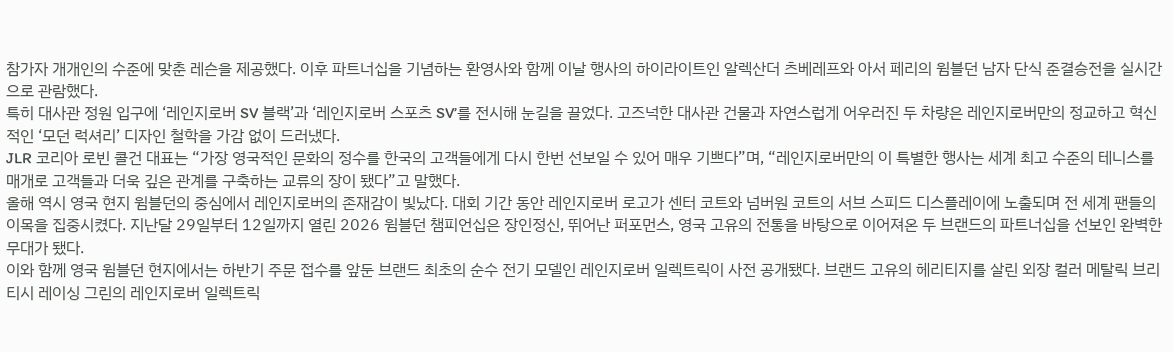참가자 개개인의 수준에 맞춘 레슨을 제공했다. 이후 파트너십을 기념하는 환영사와 함께 이날 행사의 하이라이트인 알렉산더 츠베레프와 아서 페리의 윔블던 남자 단식 준결승전을 실시간으로 관람했다.
특히 대사관 정원 입구에 ‘레인지로버 SV 블랙’과 ‘레인지로버 스포츠 SV’를 전시해 눈길을 끌었다. 고즈넉한 대사관 건물과 자연스럽게 어우러진 두 차량은 레인지로버만의 정교하고 혁신적인 ‘모던 럭셔리’ 디자인 철학을 가감 없이 드러냈다.
JLR 코리아 로빈 콜건 대표는 “가장 영국적인 문화의 정수를 한국의 고객들에게 다시 한번 선보일 수 있어 매우 기쁘다”며, “레인지로버만의 이 특별한 행사는 세계 최고 수준의 테니스를 매개로 고객들과 더욱 깊은 관계를 구축하는 교류의 장이 됐다”고 말했다.
올해 역시 영국 현지 윔블던의 중심에서 레인지로버의 존재감이 빛났다. 대회 기간 동안 레인지로버 로고가 센터 코트와 넘버원 코트의 서브 스피드 디스플레이에 노출되며 전 세계 팬들의 이목을 집중시켰다. 지난달 29일부터 12일까지 열린 2026 윔블던 챔피언십은 장인정신, 뛰어난 퍼포먼스, 영국 고유의 전통을 바탕으로 이어져온 두 브랜드의 파트너십을 선보인 완벽한 무대가 됐다.
이와 함께 영국 윔블던 현지에서는 하반기 주문 접수를 앞둔 브랜드 최초의 순수 전기 모델인 레인지로버 일렉트릭이 사전 공개됐다. 브랜드 고유의 헤리티지를 살린 외장 컬러 메탈릭 브리티시 레이싱 그린의 레인지로버 일렉트릭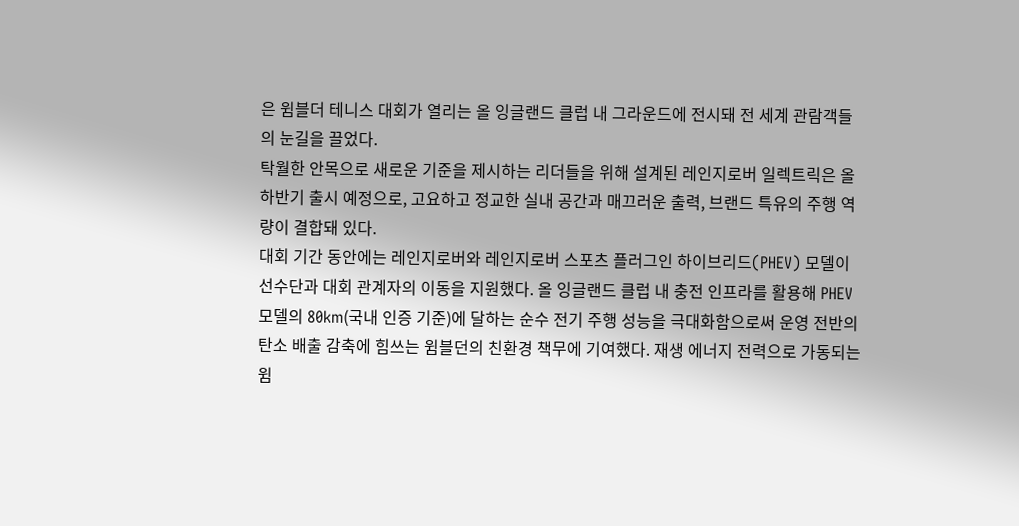은 윔블더 테니스 대회가 열리는 올 잉글랜드 클럽 내 그라운드에 전시돼 전 세계 관람객들의 눈길을 끌었다.
탁월한 안목으로 새로운 기준을 제시하는 리더들을 위해 설계된 레인지로버 일렉트릭은 올 하반기 출시 예정으로, 고요하고 정교한 실내 공간과 매끄러운 출력, 브랜드 특유의 주행 역량이 결합돼 있다.
대회 기간 동안에는 레인지로버와 레인지로버 스포츠 플러그인 하이브리드(PHEV) 모델이 선수단과 대회 관계자의 이동을 지원했다. 올 잉글랜드 클럽 내 충전 인프라를 활용해 PHEV 모델의 80km(국내 인증 기준)에 달하는 순수 전기 주행 성능을 극대화함으로써 운영 전반의 탄소 배출 감축에 힘쓰는 윔블던의 친환경 책무에 기여했다. 재생 에너지 전력으로 가동되는 윔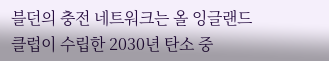블던의 충전 네트워크는 올 잉글랜드 클럽이 수립한 2030년 탄소 중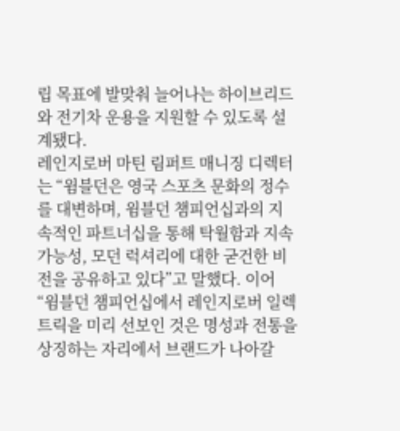립 목표에 발맞춰 늘어나는 하이브리드와 전기차 운용을 지원할 수 있도록 설계됐다.
레인지로버 마틴 림퍼트 매니징 디렉터는 “윔블던은 영국 스포츠 문화의 정수를 대변하며, 윔블던 챔피언십과의 지속적인 파트너십을 통해 탁월함과 지속 가능성, 모던 럭셔리에 대한 굳건한 비전을 공유하고 있다”고 말했다. 이어 “윔블던 챔피언십에서 레인지로버 일렉트릭을 미리 선보인 것은 명성과 전통을 상징하는 자리에서 브랜드가 나아갈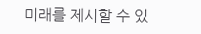미래를 제시할 수 있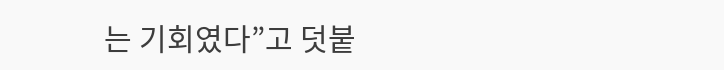는 기회였다”고 덧붙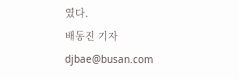였다.
배동진 기자 djbae@busan.com